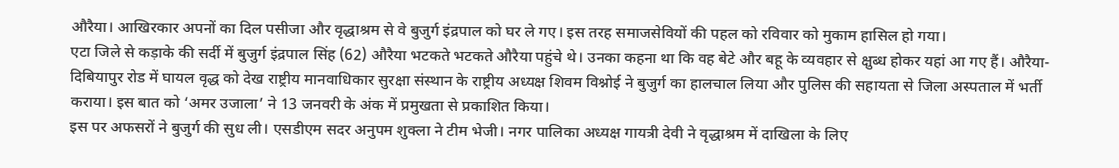औरैया। आखिरकार अपनों का दिल पसीजा और वृद्धाश्रम से वे बुजुर्ग इंद्रपाल को घर ले गए। इस तरह समाजसेवियों की पहल को रविवार को मुकाम हासिल हो गया।
एटा जिले से कड़ाके की सर्दी में बुजुर्ग इंद्रपाल सिंह (62) औरैया भटकते भटकते औरैया पहुंचे थे। उनका कहना था कि वह बेटे और बहू के व्यवहार से क्षुब्ध होकर यहां आ गए हैं। औरैया-दिबियापुर रोड में घायल वृद्ध को देख राष्ट्रीय मानवाधिकार सुरक्षा संस्थान के राष्ट्रीय अध्यक्ष शिवम विश्नोई ने बुजुर्ग का हालचाल लिया और पुलिस की सहायता से जिला अस्पताल में भर्ती कराया। इस बात को ‘अमर उजाला’ ने 13 जनवरी के अंक में प्रमुखता से प्रकाशित किया।
इस पर अफसरों ने बुजुर्ग की सुध ली। एसडीएम सदर अनुपम शुक्ला ने टीम भेजी। नगर पालिका अध्यक्ष गायत्री देवी ने वृद्धाश्रम में दाखिला के लिए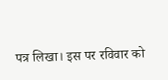पत्र लिखा। इस पर रविवार को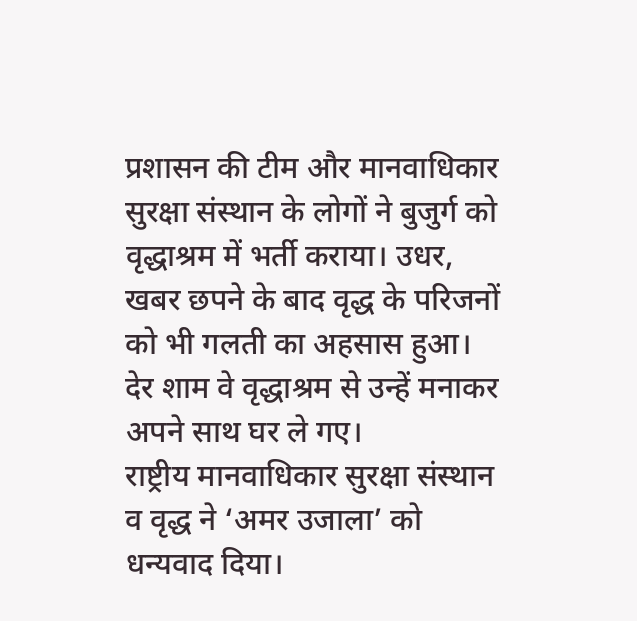प्रशासन की टीम और मानवाधिकार सुरक्षा संस्थान के लोगों ने बुजुर्ग को वृद्धाश्रम में भर्ती कराया। उधर, खबर छपने के बाद वृद्ध के परिजनों को भी गलती का अहसास हुआ। देर शाम वे वृद्धाश्रम से उन्हें मनाकर अपने साथ घर ले गए।
राष्ट्रीय मानवाधिकार सुरक्षा संस्थान व वृद्ध ने ‘अमर उजाला’ को धन्यवाद दिया।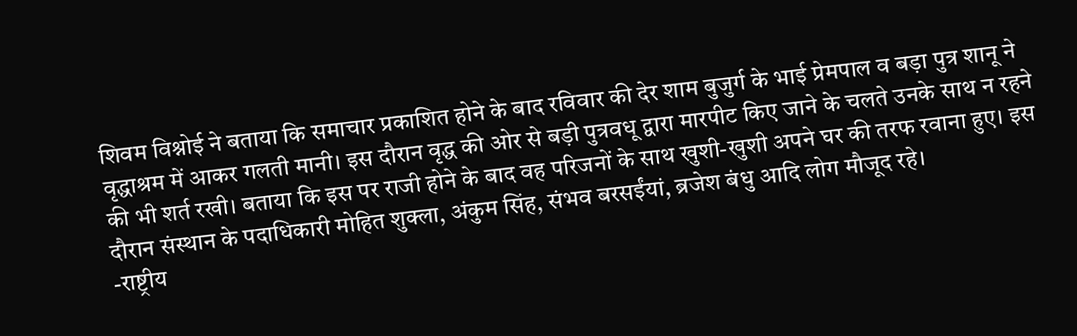शिवम विश्नोई ने बताया कि समाचार प्रकाशित होने के बाद रविवार की देर शाम बुजुर्ग के भाई प्रेमपाल व बड़ा पुत्र शानू ने वृद्धाश्रम में आकर गलती मानी। इस दौरान वृद्ध की ओर से बड़ी पुत्रवधू द्वारा मारपीट किए जाने के चलते उनके साथ न रहने की भी शर्त रखी। बताया कि इस पर राजी होने के बाद वह परिजनों के साथ खुशी-खुशी अपने घर की तरफ रवाना हुए। इस दौरान संस्थान के पदाधिकारी मोहित शुक्ला, अंकुम सिंह, संभव बरसईंयां, ब्रजेश बंधु आदि लोग मौजूद रहे।
-राष्ट्रीय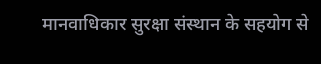मानवाधिकार सुरक्षा संस्थान के सहयोग से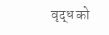वृद्ध को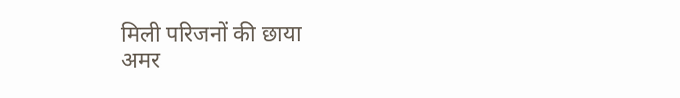मिली परिजनों की छाया
अमर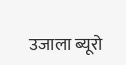उजाला ब्यूरो